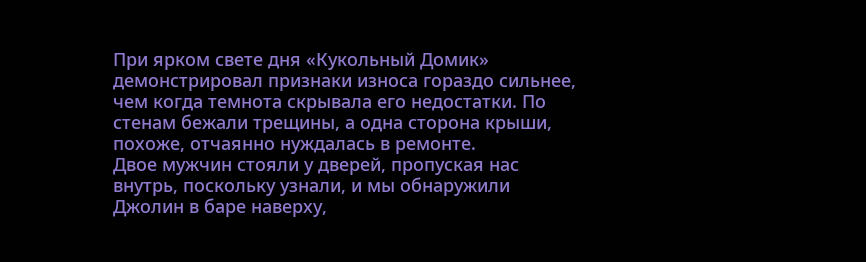При ярком свете дня «Кукольный Домик» демонстрировал признаки износа гораздо сильнее, чем когда темнота скрывала его недостатки. По стенам бежали трещины, а одна сторона крыши, похоже, отчаянно нуждалась в ремонте.
Двое мужчин стояли у дверей, пропуская нас внутрь, поскольку узнали, и мы обнаружили Джолин в баре наверху,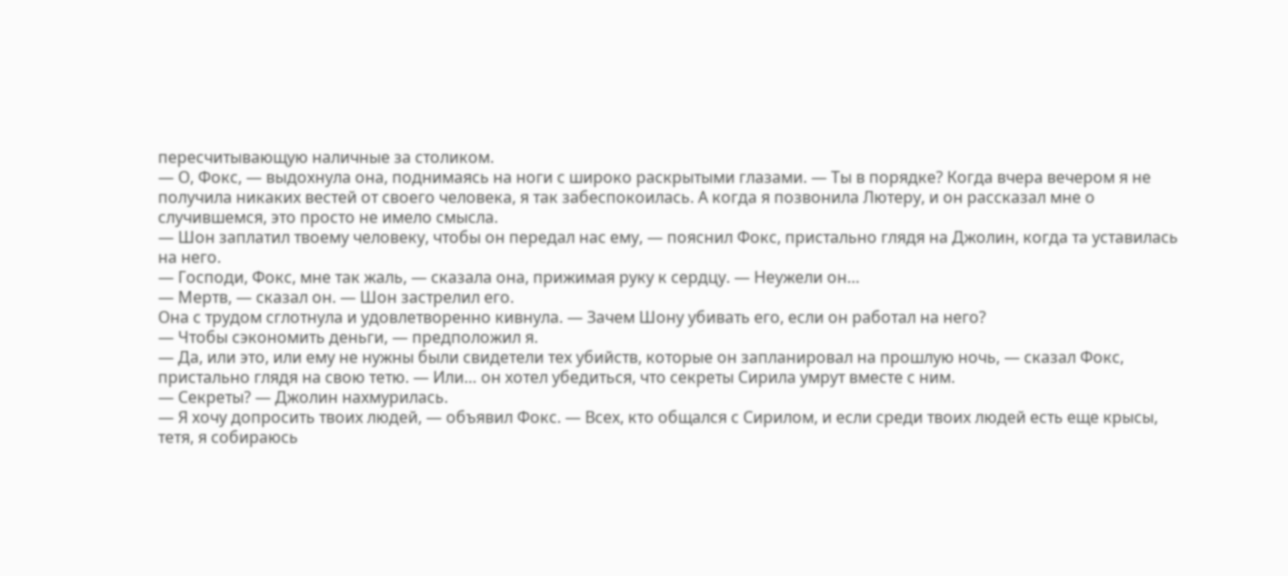пересчитывающую наличные за столиком.
— О, Фокс, — выдохнула она, поднимаясь на ноги с широко раскрытыми глазами. — Ты в порядке? Когда вчера вечером я не получила никаких вестей от своего человека, я так забеспокоилась. А когда я позвонила Лютеру, и он рассказал мне о случившемся, это просто не имело смысла.
— Шон заплатил твоему человеку, чтобы он передал нас ему, — пояснил Фокс, пристально глядя на Джолин, когда та уставилась на него.
— Господи, Фокс, мне так жаль, — сказала она, прижимая руку к сердцу. — Неужели он…
— Мертв, — сказал он. — Шон застрелил его.
Она с трудом сглотнула и удовлетворенно кивнула. — Зачем Шону убивать его, если он работал на него?
— Чтобы сэкономить деньги, — предположил я.
— Да, или это, или ему не нужны были свидетели тех убийств, которые он запланировал на прошлую ночь, — сказал Фокс, пристально глядя на свою тетю. — Или… он хотел убедиться, что секреты Сирила умрут вместе с ним.
— Секреты? — Джолин нахмурилась.
— Я хочу допросить твоих людей, — объявил Фокс. — Всех, кто общался с Сирилом, и если среди твоих людей есть еще крысы, тетя, я собираюсь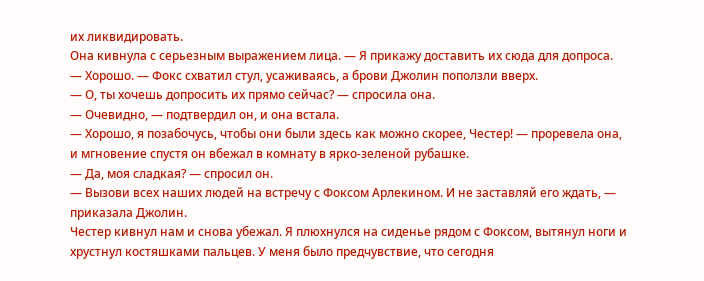их ликвидировать.
Она кивнула с серьезным выражением лица. — Я прикажу доставить их сюда для допроса.
— Хорошо. — Фокс схватил стул, усаживаясь, а брови Джолин поползли вверх.
— О, ты хочешь допросить их прямо сейчас? — спросила она.
— Очевидно, — подтвердил он, и она встала.
— Хорошо, я позабочусь, чтобы они были здесь как можно скорее, Честер! — проревела она, и мгновение спустя он вбежал в комнату в ярко-зеленой рубашке.
— Да, моя сладкая? — спросил он.
— Вызови всех наших людей на встречу с Фоксом Арлекином. И не заставляй его ждать, — приказала Джолин.
Честер кивнул нам и снова убежал. Я плюхнулся на сиденье рядом с Фоксом, вытянул ноги и хрустнул костяшками пальцев. У меня было предчувствие, что сегодня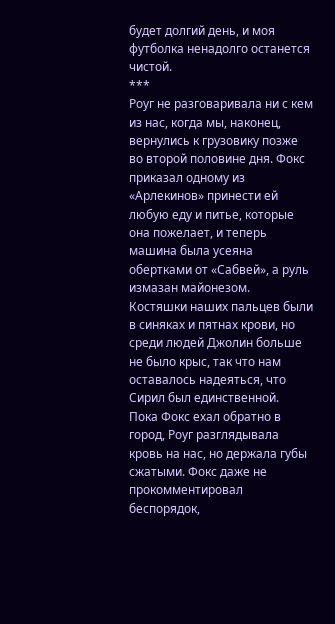будет долгий день, и моя футболка ненадолго останется чистой.
***
Роуг не разговаривала ни с кем из нас, когда мы, наконец, вернулись к грузовику позже во второй половине дня. Фокс приказал одному из «Арлекинов» принести ей любую еду и питье, которые она пожелает, и теперь машина была усеяна обертками от «Сабвей», а руль измазан майонезом.
Костяшки наших пальцев были в синяках и пятнах крови, но среди людей Джолин больше не было крыс, так что нам оставалось надеяться, что Сирил был единственной.
Пока Фокс ехал обратно в город, Роуг разглядывала кровь на нас, но держала губы сжатыми. Фокс даже не прокомментировал беспорядок,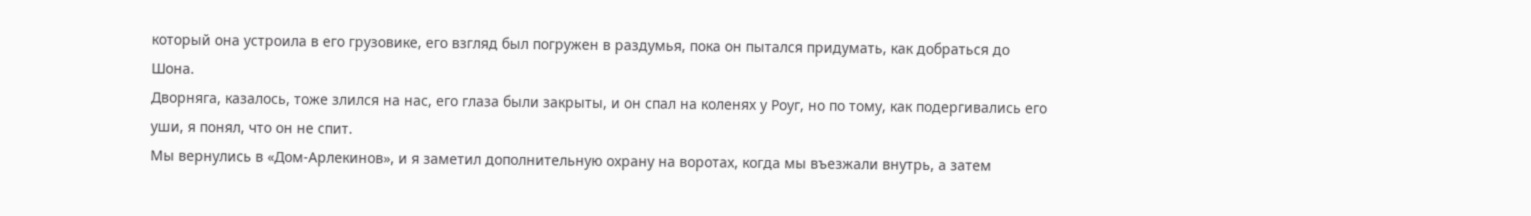который она устроила в его грузовике, его взгляд был погружен в раздумья, пока он пытался придумать, как добраться до Шона.
Дворняга, казалось, тоже злился на нас, его глаза были закрыты, и он спал на коленях у Роуг, но по тому, как подергивались его уши, я понял, что он не спит.
Мы вернулись в «Дом-Арлекинов», и я заметил дополнительную охрану на воротах, когда мы въезжали внутрь, а затем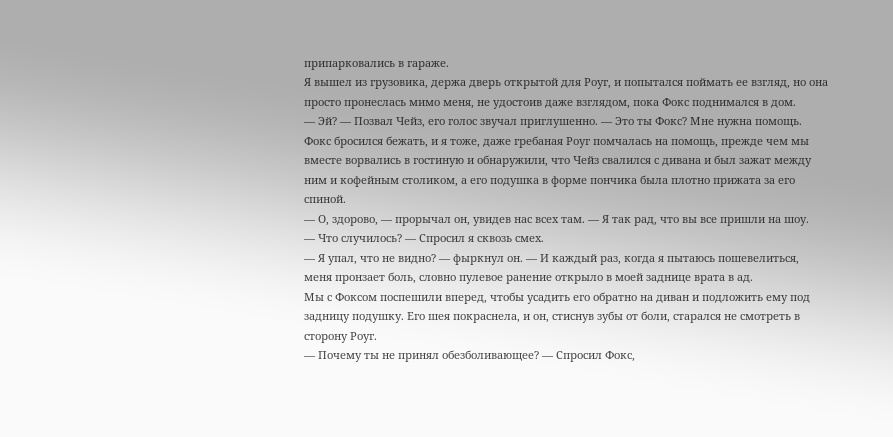припарковались в гараже.
Я вышел из грузовика, держа дверь открытой для Роуг, и попытался поймать ее взгляд, но она просто пронеслась мимо меня, не удостоив даже взглядом, пока Фокс поднимался в дом.
— Эй? — Позвал Чейз, его голос звучал приглушенно. — Это ты Фокс? Мне нужна помощь.
Фокс бросился бежать, и я тоже, даже гребаная Роуг помчалась на помощь, прежде чем мы вместе ворвались в гостиную и обнаружили, что Чейз свалился с дивана и был зажат между ним и кофейным столиком, а его подушка в форме пончика была плотно прижата за его спиной.
— О, здорово, — прорычал он, увидев нас всех там. — Я так рад, что вы все пришли на шоу.
— Что случилось? — Спросил я сквозь смех.
— Я упал, что не видно? — фыркнул он. — И каждый раз, когда я пытаюсь пошевелиться, меня пронзает боль, словно пулевое ранение открыло в моей заднице врата в ад.
Мы с Фоксом поспешили вперед, чтобы усадить его обратно на диван и подложить ему под задницу подушку. Его шея покраснела, и он, стиснув зубы от боли, старался не смотреть в сторону Роуг.
— Почему ты не принял обезболивающее? — Спросил Фокс,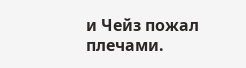и Чейз пожал плечами.